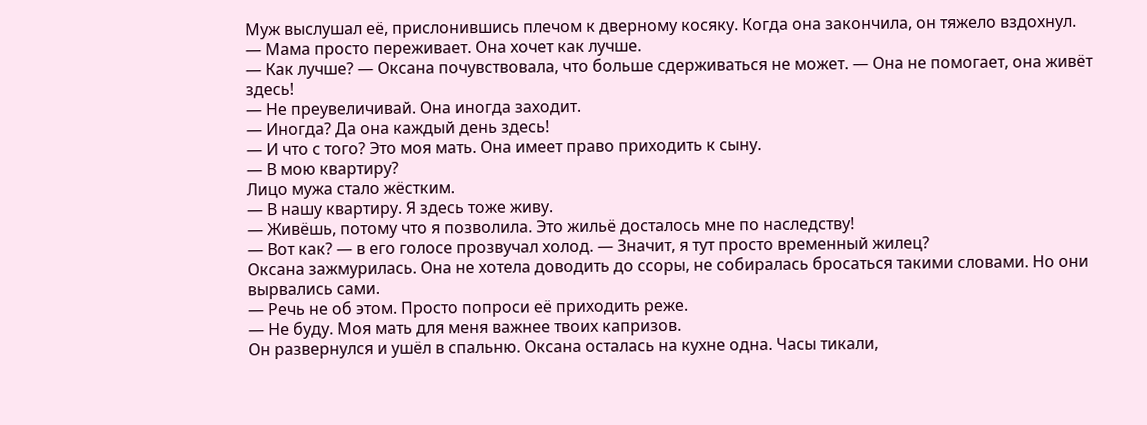Муж выслушал её, прислонившись плечом к дверному косяку. Когда она закончила, он тяжело вздохнул.
— Мама просто переживает. Она хочет как лучше.
— Как лучше? — Оксана почувствовала, что больше сдерживаться не может. — Она не помогает, она живёт здесь!
— Не преувеличивай. Она иногда заходит.
— Иногда? Да она каждый день здесь!
— И что с того? Это моя мать. Она имеет право приходить к сыну.
— В мою квартиру?
Лицо мужа стало жёстким.
— В нашу квартиру. Я здесь тоже живу.
— Живёшь, потому что я позволила. Это жильё досталось мне по наследству!
— Вот как? — в его голосе прозвучал холод. — Значит, я тут просто временный жилец?
Оксана зажмурилась. Она не хотела доводить до ссоры, не собиралась бросаться такими словами. Но они вырвались сами.
— Речь не об этом. Просто попроси её приходить реже.
— Не буду. Моя мать для меня важнее твоих капризов.
Он развернулся и ушёл в спальню. Оксана осталась на кухне одна. Часы тикали,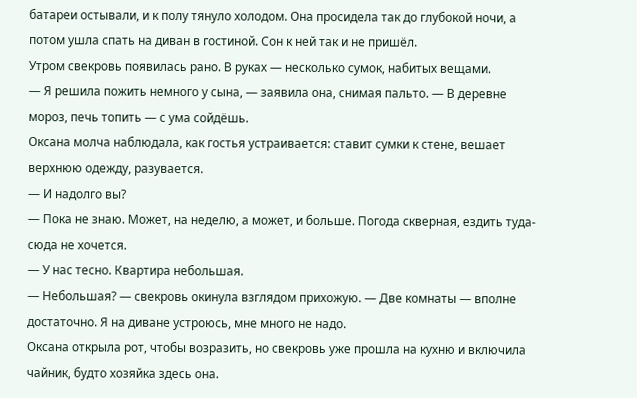батареи остывали, и к полу тянуло холодом. Она просидела так до глубокой ночи, а потом ушла спать на диван в гостиной. Сон к ней так и не пришёл.
Утром свекровь появилась рано. В руках — несколько сумок, набитых вещами.
— Я решила пожить немного у сына, — заявила она, снимая пальто. — В деревне мороз, печь топить — с ума сойдёшь.
Оксана молча наблюдала, как гостья устраивается: ставит сумки к стене, вешает верхнюю одежду, разувается.
— И надолго вы?
— Пока не знаю. Может, на неделю, а может, и больше. Погода скверная, ездить туда-сюда не хочется.
— У нас тесно. Квартира небольшая.
— Небольшая? — свекровь окинула взглядом прихожую. — Две комнаты — вполне достаточно. Я на диване устроюсь, мне много не надо.
Оксана открыла рот, чтобы возразить, но свекровь уже прошла на кухню и включила чайник, будто хозяйка здесь она.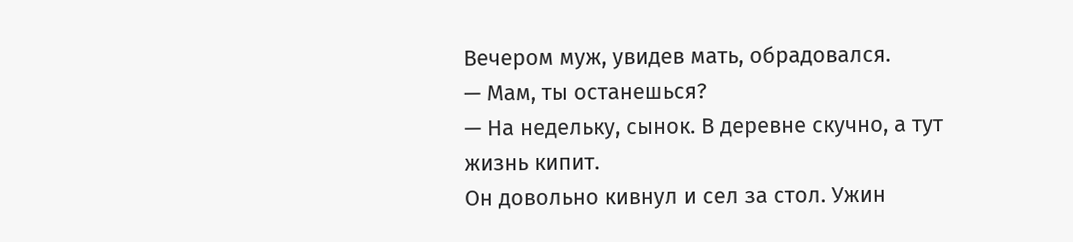Вечером муж, увидев мать, обрадовался.
— Мам, ты останешься?
— На недельку, сынок. В деревне скучно, а тут жизнь кипит.
Он довольно кивнул и сел за стол. Ужин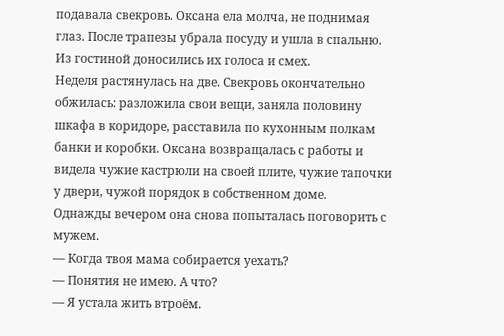подавала свекровь. Оксана ела молча, не поднимая глаз. После трапезы убрала посуду и ушла в спальню. Из гостиной доносились их голоса и смех.
Неделя растянулась на две. Свекровь окончательно обжилась: разложила свои вещи, заняла половину шкафа в коридоре, расставила по кухонным полкам банки и коробки. Оксана возвращалась с работы и видела чужие кастрюли на своей плите, чужие тапочки у двери, чужой порядок в собственном доме.
Однажды вечером она снова попыталась поговорить с мужем.
— Когда твоя мама собирается уехать?
— Понятия не имею. А что?
— Я устала жить втроём.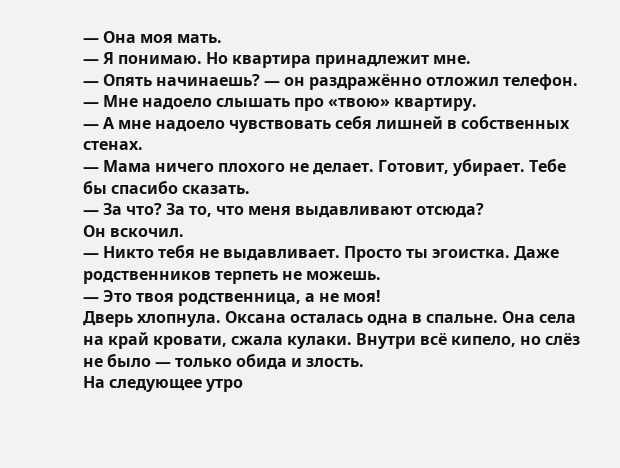— Она моя мать.
— Я понимаю. Но квартира принадлежит мне.
— Опять начинаешь? — он раздражённо отложил телефон. — Мне надоело слышать про «твою» квартиру.
— А мне надоело чувствовать себя лишней в собственных стенах.
— Мама ничего плохого не делает. Готовит, убирает. Тебе бы спасибо сказать.
— За что? За то, что меня выдавливают отсюда?
Он вскочил.
— Никто тебя не выдавливает. Просто ты эгоистка. Даже родственников терпеть не можешь.
— Это твоя родственница, а не моя!
Дверь хлопнула. Оксана осталась одна в спальне. Она села на край кровати, сжала кулаки. Внутри всё кипело, но слёз не было — только обида и злость.
На следующее утро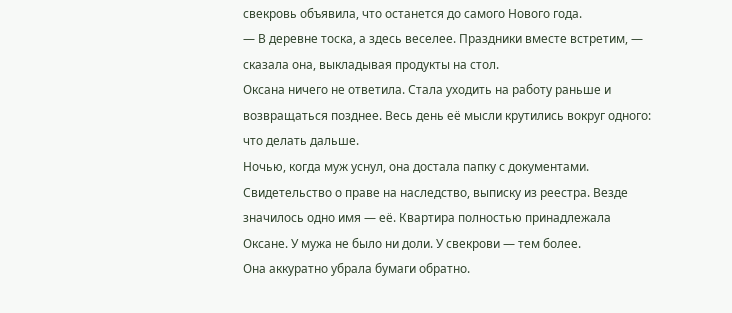свекровь объявила, что останется до самого Нового года.
— В деревне тоска, а здесь веселее. Праздники вместе встретим, — сказала она, выкладывая продукты на стол.
Оксана ничего не ответила. Стала уходить на работу раньше и возвращаться позднее. Весь день её мысли крутились вокруг одного: что делать дальше.
Ночью, когда муж уснул, она достала папку с документами. Свидетельство о праве на наследство, выписку из реестра. Везде значилось одно имя — её. Квартира полностью принадлежала Оксане. У мужа не было ни доли. У свекрови — тем более.
Она аккуратно убрала бумаги обратно.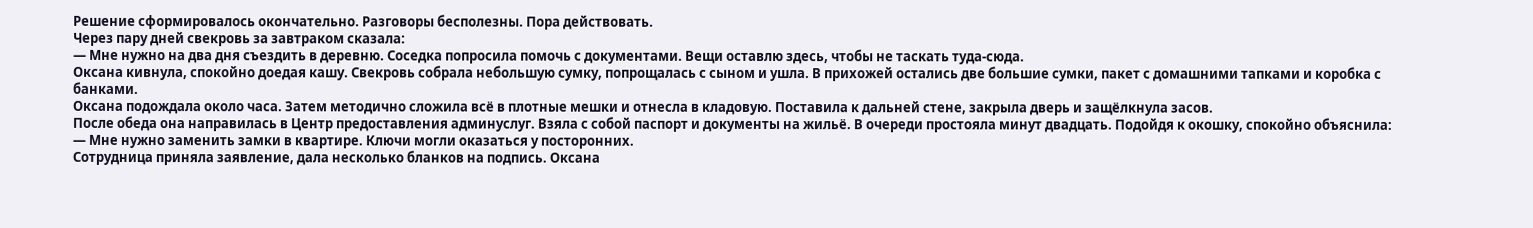Решение сформировалось окончательно. Разговоры бесполезны. Пора действовать.
Через пару дней свекровь за завтраком сказала:
— Мне нужно на два дня съездить в деревню. Соседка попросила помочь с документами. Вещи оставлю здесь, чтобы не таскать туда-сюда.
Оксана кивнула, спокойно доедая кашу. Свекровь собрала небольшую сумку, попрощалась с сыном и ушла. В прихожей остались две большие сумки, пакет с домашними тапками и коробка с банками.
Оксана подождала около часа. Затем методично сложила всё в плотные мешки и отнесла в кладовую. Поставила к дальней стене, закрыла дверь и защёлкнула засов.
После обеда она направилась в Центр предоставления админуслуг. Взяла с собой паспорт и документы на жильё. В очереди простояла минут двадцать. Подойдя к окошку, спокойно объяснила:
— Мне нужно заменить замки в квартире. Ключи могли оказаться у посторонних.
Сотрудница приняла заявление, дала несколько бланков на подпись. Оксана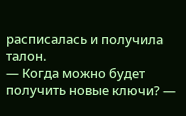расписалась и получила талон.
— Когда можно будет получить новые ключи? —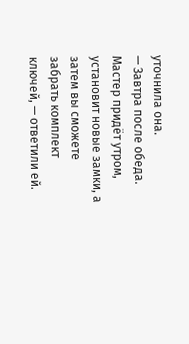уточнила она.
— Завтра после обеда. Мастер придёт утром, установит новые замки, а затем вы сможете забрать комплект ключей, — ответили ей.